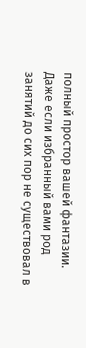полный простор вашей фантазии. Даже если избранный вами род занятий до сих пор не существовал в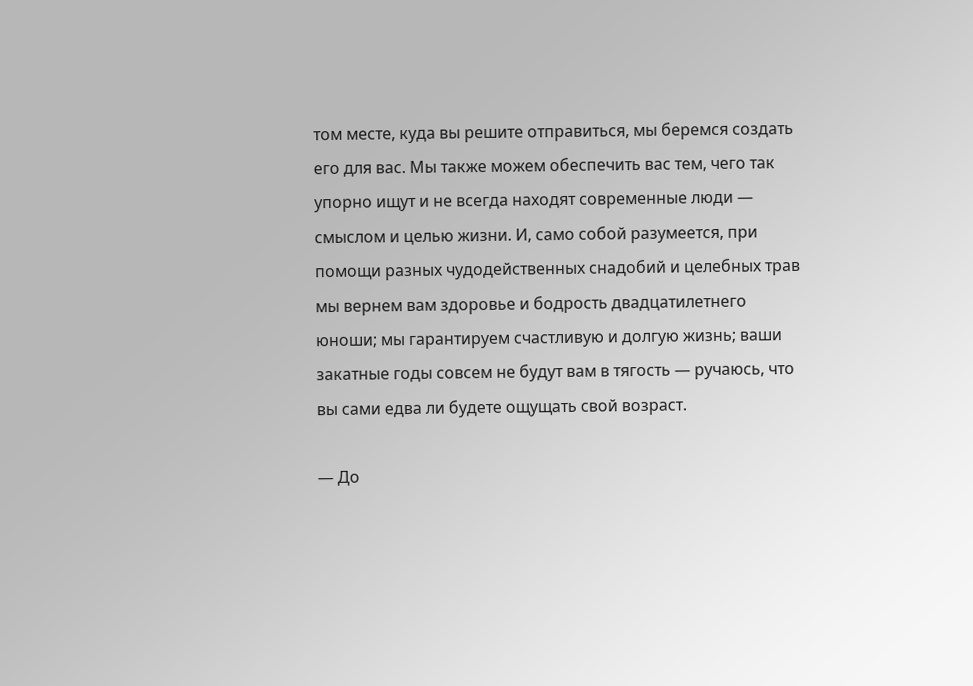том месте, куда вы решите отправиться, мы беремся создать его для вас. Мы также можем обеспечить вас тем, чего так упорно ищут и не всегда находят современные люди — смыслом и целью жизни. И, само собой разумеется, при помощи разных чудодейственных снадобий и целебных трав мы вернем вам здоровье и бодрость двадцатилетнего юноши; мы гарантируем счастливую и долгую жизнь; ваши закатные годы совсем не будут вам в тягость — ручаюсь, что вы сами едва ли будете ощущать свой возраст.

— До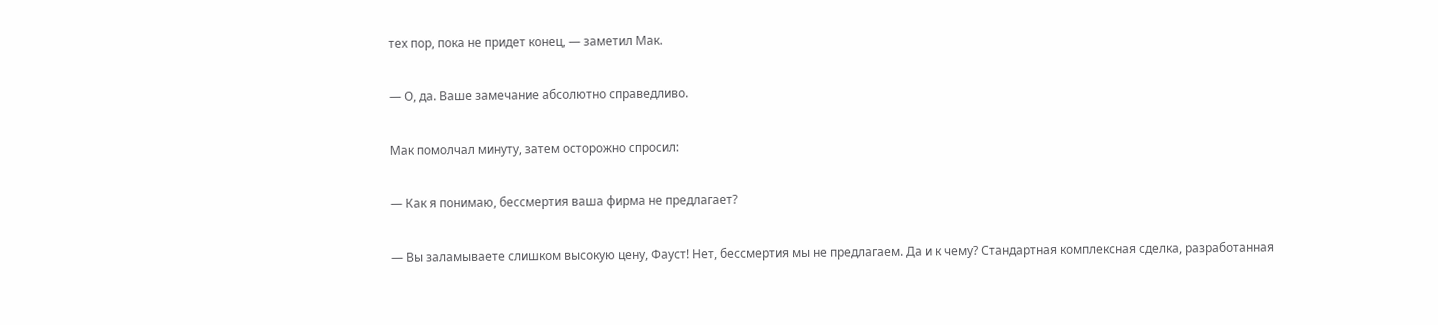тех пор, пока не придет конец, — заметил Мак.

— О, да. Ваше замечание абсолютно справедливо.

Мак помолчал минуту, затем осторожно спросил:

— Как я понимаю, бессмертия ваша фирма не предлагает?

— Вы заламываете слишком высокую цену, Фауст! Нет, бессмертия мы не предлагаем. Да и к чему? Стандартная комплексная сделка, разработанная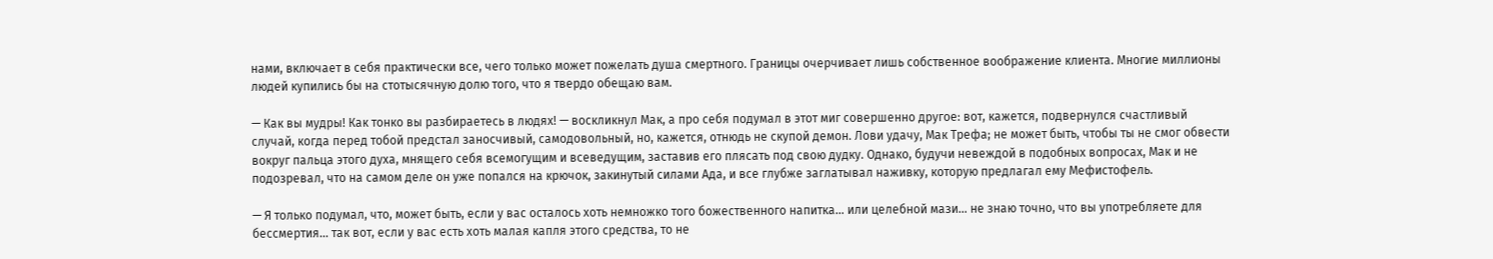нами, включает в себя практически все, чего только может пожелать душа смертного. Границы очерчивает лишь собственное воображение клиента. Многие миллионы людей купились бы на стотысячную долю того, что я твердо обещаю вам.

— Как вы мудры! Как тонко вы разбираетесь в людях! — воскликнул Мак, а про себя подумал в этот миг совершенно другое: вот, кажется, подвернулся счастливый случай, когда перед тобой предстал заносчивый, самодовольный, но, кажется, отнюдь не скупой демон. Лови удачу, Мак Трефа; не может быть, чтобы ты не смог обвести вокруг пальца этого духа, мнящего себя всемогущим и всеведущим, заставив его плясать под свою дудку. Однако, будучи невеждой в подобных вопросах, Мак и не подозревал, что на самом деле он уже попался на крючок, закинутый силами Ада, и все глубже заглатывал наживку, которую предлагал ему Мефистофель.

— Я только подумал, что, может быть, если у вас осталось хоть немножко того божественного напитка… или целебной мази… не знаю точно, что вы употребляете для бессмертия… так вот, если у вас есть хоть малая капля этого средства, то не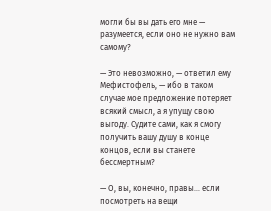могли бы вы дать его мне — разумеется, если оно не нужно вам самому?

— Это невозможно, — ответил ему Мефистофель, — ибо в таком случае мое предложение потеряет всякий смысл, а я упущу свою выгоду. Судите сами, как я смогу получить вашу душу в конце концов, если вы станете бессмертным?

— О, вы, конечно, правы… если посмотреть на вещи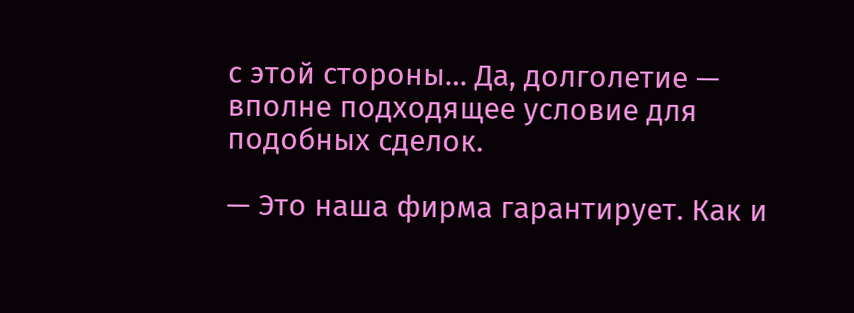с этой стороны… Да, долголетие — вполне подходящее условие для подобных сделок.

— Это наша фирма гарантирует. Как и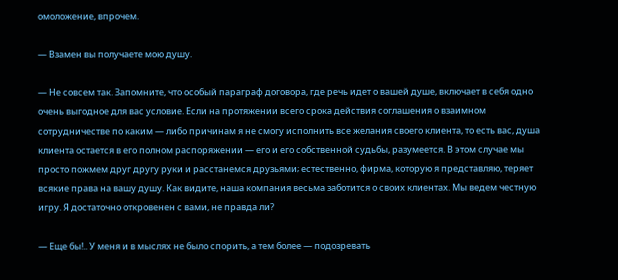омоложение, впрочем.

— Взамен вы получаете мою душу.

— Не совсем так. Запомните, что особый параграф договора, где речь идет о вашей душе, включает в себя одно очень выгодное для вас условие. Если на протяжении всего срока действия соглашения о взаимном сотрудничестве по каким — либо причинам я не смогу исполнить все желания своего клиента, то есть вас, душа клиента остается в его полном распоряжении — его и его собственной судьбы, разумеется. В этом случае мы просто пожмем друг другу руки и расстанемся друзьями; естественно, фирма, которую я представляю, теряет всякие права на вашу душу. Как видите, наша компания весьма заботится о своих клиентах. Мы ведем честную игру. Я достаточно откровенен с вами, не правда ли?

— Еще бы!.. У меня и в мыслях не было спорить, а тем более — подозревать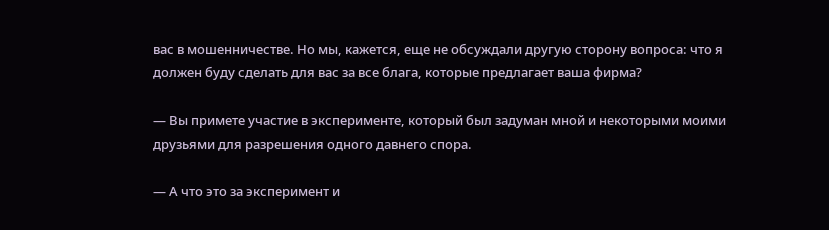вас в мошенничестве. Но мы, кажется, еще не обсуждали другую сторону вопроса: что я должен буду сделать для вас за все блага, которые предлагает ваша фирма?

— Вы примете участие в эксперименте, который был задуман мной и некоторыми моими друзьями для разрешения одного давнего спора.

— А что это за эксперимент и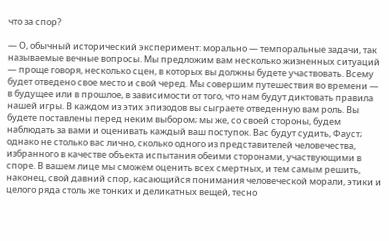что за спор?

— О, обычный исторический эксперимент: морально — темпоральные задачи, так называемые вечные вопросы. Мы предложим вам несколько жизненных ситуаций — проще говоря, несколько сцен, в которых вы должны будете участвовать. Всему будет отведено свое место и свой черед. Мы совершим путешествия во времени — в будущее или в прошлое, в зависимости от того, что нам будут диктовать правила нашей игры. В каждом из этих эпизодов вы сыграете отведенную вам роль. Вы будете поставлены перед неким выбором; мы же, со своей стороны, будем наблюдать за вами и оценивать каждый ваш поступок. Вас будут судить, Фауст; однако не столько вас лично, сколько одного из представителей человечества, избранного в качестве объекта испытания обеими сторонами, участвующими в споре. В вашем лице мы сможем оценить всех смертных, и тем самым решить, наконец, свой давний спор, касающийся понимания человеческой морали, этики и целого ряда столь же тонких и деликатных вещей, тесно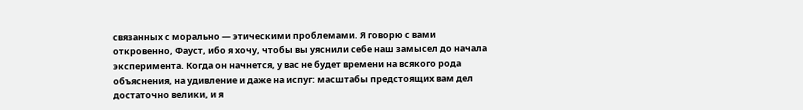связанных с морально — этическими проблемами. Я говорю с вами откровенно, Фауст, ибо я хочу, чтобы вы уяснили себе наш замысел до начала эксперимента. Когда он начнется, у вас не будет времени на всякого рода объяснения, на удивление и даже на испуг: масштабы предстоящих вам дел достаточно велики, и я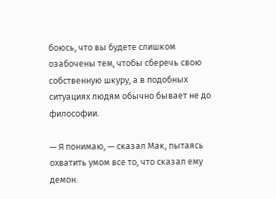боюсь, что вы будете слишком озабочены тем, чтобы сберечь свою собственную шкуру, а в подобных ситуациях людям обычно бывает не до философии.

— Я понимаю, — сказал Мак, пытаясь охватить умом все то, что сказал ему демон.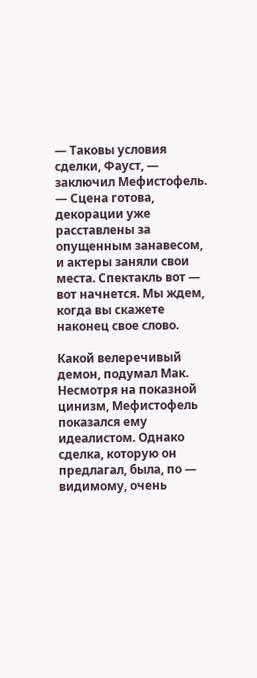— Таковы условия сделки, Фауст, — заключил Мефистофель. — Сцена готова, декорации уже расставлены за опущенным занавесом, и актеры заняли свои места. Спектакль вот — вот начнется. Мы ждем, когда вы скажете наконец свое слово.

Какой велеречивый демон, подумал Мак. Несмотря на показной цинизм, Мефистофель показался ему идеалистом. Однако сделка, которую он предлагал, была, по — видимому, очень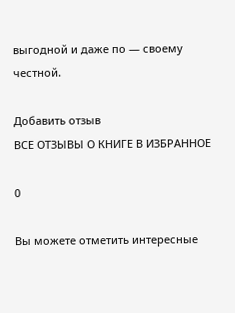выгодной и даже по — своему честной.

Добавить отзыв
ВСЕ ОТЗЫВЫ О КНИГЕ В ИЗБРАННОЕ

0

Вы можете отметить интересные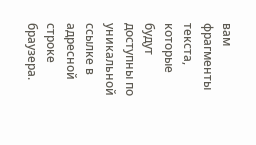вам фрагменты текста, которые будут доступны по уникальной ссылке в адресной строке браузера.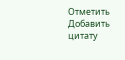Отметить Добавить цитату